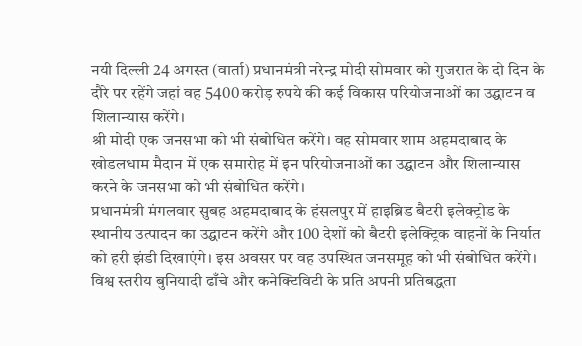नयी दिल्ली 24 अगस्त (वार्ता) प्रधानमंत्री नरेन्द्र मोदी सोमवार को गुजरात के दो दिन के दौरे पर रहेंगे जहां वह 5400 करोड़ रुपये की कई विकास परियोजनाओं का उद्घाटन व शिलान्यास करेंगे।
श्री मोदी एक जनसभा को भी संबोधित करेंगे। वह सोमवार शाम अहमदाबाद के खोडलधाम मैदान में एक समारोह में इन परियोजनाओं का उद्घाटन और शिलान्यास करने के जनसभा को भी संबोधित करेंगे।
प्रधानमंत्री मंगलवार सुबह अहमदाबाद के हंसलपुर में हाइब्रिड बैटरी इलेक्ट्रोड के स्थानीय उत्पादन का उद्घाटन करेंगे और 100 देशों को बैटरी इलेक्ट्रिक वाहनों के निर्यात को हरी झंडी दिखाएंगे। इस अवसर पर वह उपस्थित जनसमूह को भी संबोधित करेंगे।
विश्व स्तरीय बुनियादी ढाँचे और कनेक्टिविटी के प्रति अपनी प्रतिबद्धता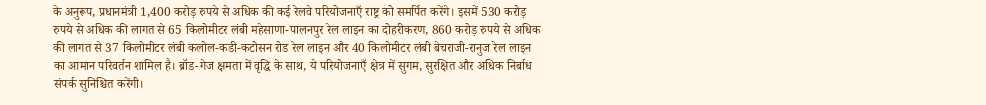के अनुरूप, प्रधानमंत्री 1,400 करोड़ रुपये से अधिक की कई रेलवे परियोजनाएँ राष्ट्र को समर्पित करेंगे। इसमें 530 करोड़ रुपये से अधिक की लागत से 65 किलोमीटर लंबी महेसाणा-पालनपुर रेल लाइन का दोहरीकरण, 860 करोड़ रुपये से अधिक की लागत से 37 किलोमीटर लंबी कलोल-कडी-कटोसन रोड रेल लाइन और 40 किलोमीटर लंबी बेचराजी-रानुज रेल लाइन का आमान परिवर्तन शामिल है। ब्रॉड-गेज क्षमता में वृद्धि के साथ, ये परियोजनाएँ क्षेत्र में सुगम, सुरक्षित और अधिक निर्बाध संपर्क सुनिश्चित करेंगी।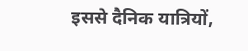इससे दैनिक यात्रियों,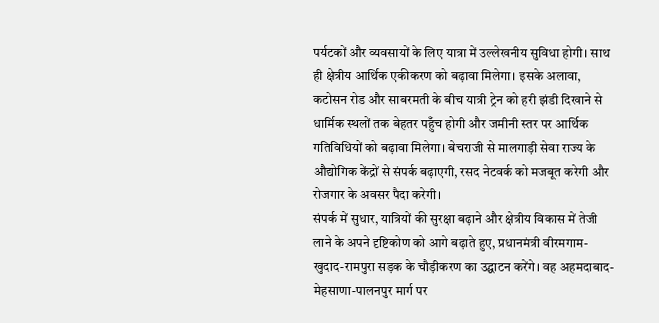पर्यटकों और व्यवसायों के लिए यात्रा में उल्लेखनीय सुविधा होगी। साथ ही क्षेत्रीय आर्थिक एकीकरण को बढ़ावा मिलेगा। इसके अलावा, कटोसन रोड और साबरमती के बीच यात्री ट्रेन को हरी झंडी दिखाने से धार्मिक स्थलों तक बेहतर पहुँच होगी और जमीनी स्तर पर आर्थिक गतिविधियों को बढ़ावा मिलेगा। बेचराजी से मालगाड़ी सेवा राज्य के औद्योगिक केंद्रों से संपर्क बढ़ाएगी, रसद नेटवर्क को मजबूत करेगी और रोजगार के अवसर पैदा करेगी।
संपर्क में सुधार, यात्रियों की सुरक्षा बढ़ाने और क्षेत्रीय विकास में तेजी लाने के अपने दृष्टिकोण को आगे बढ़ाते हुए, प्रधानमंत्री वीरमगाम-खुदाद-रामपुरा सड़क के चौड़ीकरण का उद्घाटन करेंगे। वह अहमदाबाद-मेहसाणा-पालनपुर मार्ग पर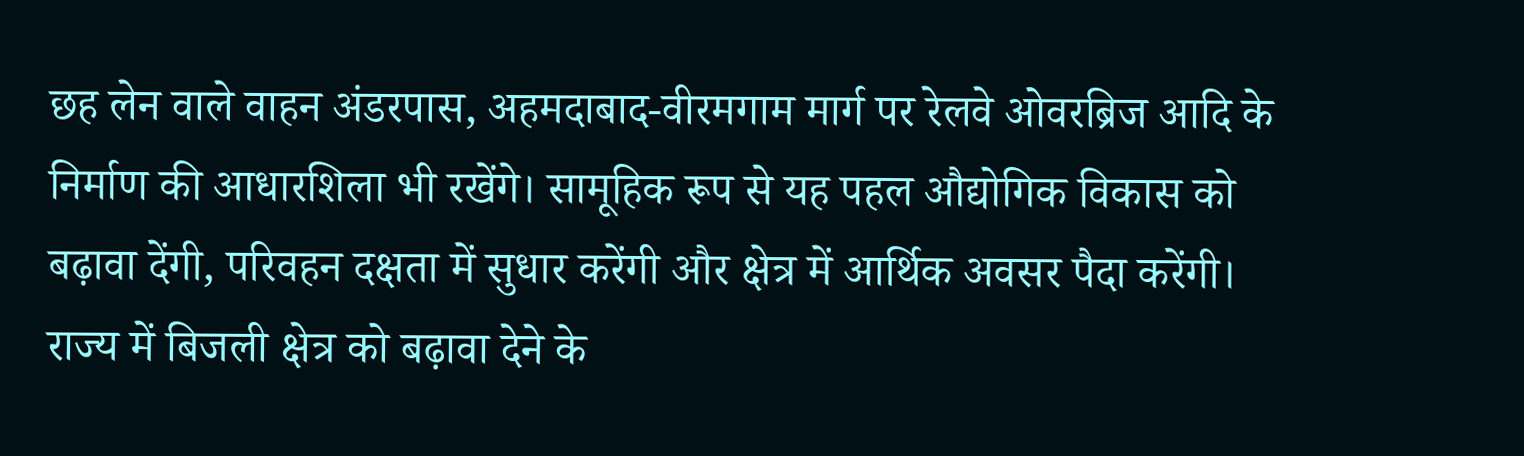छह लेन वाले वाहन अंडरपास, अहमदाबाद-वीरमगाम मार्ग पर रेलवे ओवरब्रिज आदि के निर्माण की आधारशिला भी रखेंगे। सामूहिक रूप से यह पहल औद्योगिक विकास को बढ़ावा देंगी, परिवहन दक्षता में सुधार करेंगी और क्षेत्र में आर्थिक अवसर पैदा करेंगी।
राज्य में बिजली क्षेत्र को बढ़ावा देने के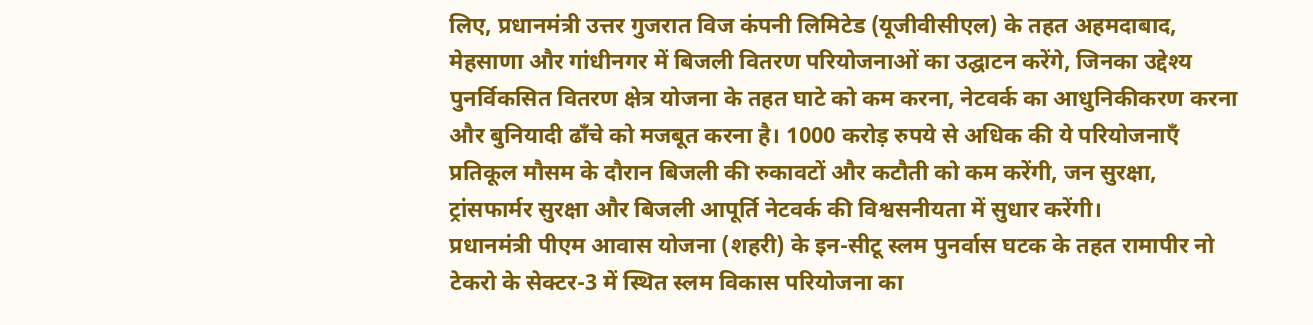लिए, प्रधानमंत्री उत्तर गुजरात विज कंपनी लिमिटेड (यूजीवीसीएल) के तहत अहमदाबाद, मेहसाणा और गांधीनगर में बिजली वितरण परियोजनाओं का उद्घाटन करेंगे, जिनका उद्देश्य पुनर्विकसित वितरण क्षेत्र योजना के तहत घाटे को कम करना, नेटवर्क का आधुनिकीकरण करना और बुनियादी ढाँचे को मजबूत करना है। 1000 करोड़ रुपये से अधिक की ये परियोजनाएँ प्रतिकूल मौसम के दौरान बिजली की रुकावटों और कटौती को कम करेंगी, जन सुरक्षा, ट्रांसफार्मर सुरक्षा और बिजली आपूर्ति नेटवर्क की विश्वसनीयता में सुधार करेंगी।
प्रधानमंत्री पीएम आवास योजना (शहरी) के इन-सीटू स्लम पुनर्वास घटक के तहत रामापीर नो टेकरो के सेक्टर-3 में स्थित स्लम विकास परियोजना का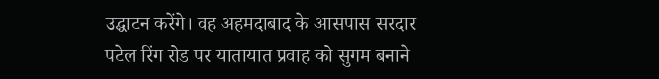उद्घाटन करेंगे। वह अहमदाबाद के आसपास सरदार पटेल रिंग रोड पर यातायात प्रवाह को सुगम बनाने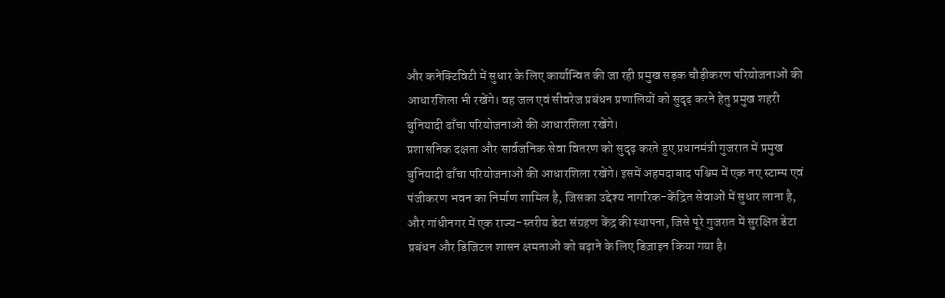और कनेक्टिविटी में सुधार के लिए कार्यान्वित की जा रही प्रमुख सड़क चौड़ीकरण परियोजनाओं की आधारशिला भी रखेंगे। वह जल एवं सीवरेज प्रबंधन प्रणालियों को सुदृढ़ करने हेतु प्रमुख शहरी बुनियादी ढाँचा परियोजनाओं की आधारशिला रखेंगे।
प्रशासनिक दक्षता और सार्वजनिक सेवा वितरण को सुदृढ़ करते हुए प्रधानमंत्री गुजरात में प्रमुख बुनियादी ढाँचा परियोजनाओं की आधारशिला रखेंगे। इसमें अहमदाबाद पश्चिम में एक नए स्टाम्प एवं पंजीकरण भवन का निर्माण शामिल है, जिसका उद्देश्य नागरिक-केंद्रित सेवाओं में सुधार लाना है, और गांधीनगर में एक राज्य-स्तरीय डेटा संग्रहण केंद्र की स्थापना, जिसे पूरे गुजरात में सुरक्षित डेटा प्रबंधन और डिजिटल शासन क्षमताओं को बढ़ाने के लिए डिज़ाइन किया गया है।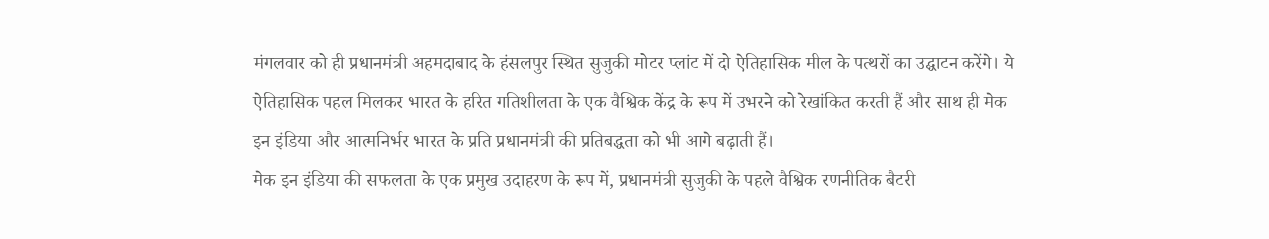मंगलवार को ही प्रधानमंत्री अहमदाबाद के हंसलपुर स्थित सुजुकी मोटर प्लांट में दो ऐतिहासिक मील के पत्थरों का उद्घाटन करेंगे। ये ऐतिहासिक पहल मिलकर भारत के हरित गतिशीलता के एक वैश्विक केंद्र के रूप में उभरने को रेखांकित करती हैं और साथ ही मेक इन इंडिया और आत्मनिर्भर भारत के प्रति प्रधानमंत्री की प्रतिबद्धता को भी आगे बढ़ाती हैं।
मेक इन इंडिया की सफलता के एक प्रमुख उदाहरण के रूप में, प्रधानमंत्री सुजुकी के पहले वैश्विक रणनीतिक बैटरी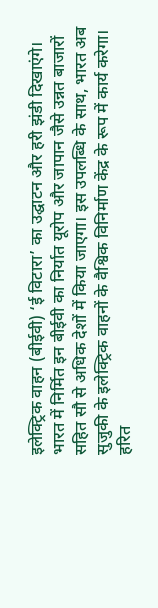इलेक्ट्रिक वाहन (बीईवी) ‘ई विटारा’ का उद्घाटन और हरी झंडी दिखाएंगे। भारत में निर्मित इन बीईवी का निर्यात यूरोप और जापान जैसे उन्नत बाजारों सहित सौ से अधिक देशों में किया जाएगा। इस उपलब्धि के साथ, भारत अब सुजुकी के इलेक्ट्रिक वाहनों के वैश्विक विनिर्माण केंद्र के रूप में कार्य करेगा।
हरित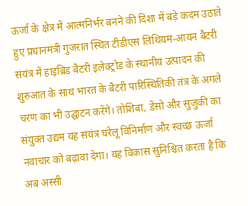ऊर्जा के क्षेत्र में आत्मनिर्भर बनने की दिशा में बड़े कदम उठाते हुए प्रधानमंत्री गुजरात स्थित टीडीएस लिथियम-आयन बैटरी संयंत्र में हाइब्रिड बैटरी इलेक्ट्रोड के स्थानीय उत्पादन की शुरुआत के साथ भारत के बैटरी पारिस्थितिकी तंत्र के अगले चरण का भी उद्घाटन करेंगे। तोशिबा, डेंसो और सुजुकी का संयुक्त उद्यम यह संयंत्र घरेलू विनिर्माण और स्वच्छ ऊर्जा नवाचार को बढ़ावा देगा। यह विकास सुनिश्चित करता है कि अब अस्सी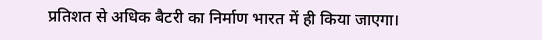प्रतिशत से अधिक बैटरी का निर्माण भारत में ही किया जाएगा।